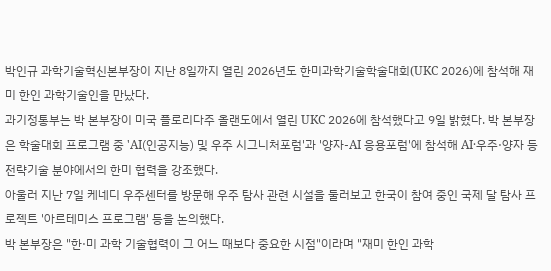박인규 과학기술혁신본부장이 지난 8일까지 열린 2026년도 한미과학기술학술대회(UKC 2026)에 참석해 재미 한인 과학기술인을 만났다.
과기정통부는 박 본부장이 미국 플로리다주 올랜도에서 열린 UKC 2026에 참석했다고 9일 밝혔다. 박 본부장은 학술대회 프로그램 중 'AI(인공지능) 및 우주 시그니처포럼'과 '양자-AI 응용포럼'에 참석해 AI·우주·양자 등 전략기술 분야에서의 한미 협력을 강조했다.
아울러 지난 7일 케네디 우주센터를 방문해 우주 탐사 관련 시설을 둘러보고 한국이 참여 중인 국제 달 탐사 프로젝트 '아르테미스 프로그램' 등을 논의했다.
박 본부장은 "한·미 과학 기술협력이 그 어느 때보다 중요한 시점"이라며 "재미 한인 과학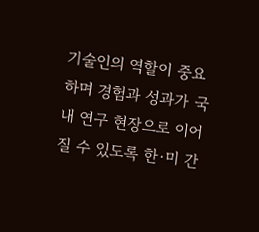기술인의 역할이 중요하며 경험과 성과가 국내 연구 현장으로 이어질 수 있도록 한·미 간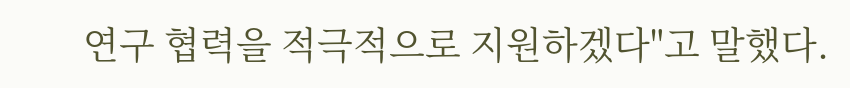연구 협력을 적극적으로 지원하겠다"고 말했다.